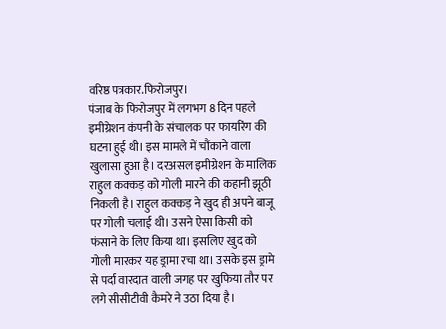वरिष्ठ पत्रकार.फिरोजपुर।
पंजाब के फिरोजपुर में लगभग 8 दिन पहले इमीग्रेशन कंपनी के संचालक पर फायरिंग की घटना हुई थी। इस मामले में चौंकाने वाला खुलासा हुआ है। दरअसल इमीग्रेशन के मालिक राहुल कक्कड़ को गोली मारने की कहानी झूठी निकली है। राहुल कक्कड़ ने खुद ही अपने बाजू पर गोली चलाई थी। उसने ऐसा किसी को फंसाने के लिए किया था। इसलिए खुद को गोली मारकर यह ड्रामा रचा था। उसके इस ड्रामे से पर्दा वारदात वाली जगह पर खुफिया तौर पर लगे सीसीटीवी कैमरे ने उठा दिया है।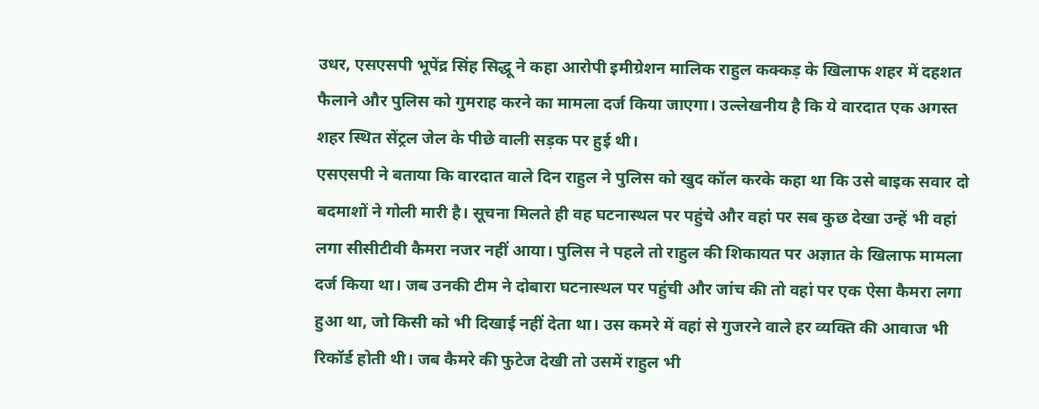उधर, एसएसपी भूपेंद्र सिंह सिद्धू ने कहा आरोपी इमीग्रेशन मालिक राहुल कक्कड़ के खिलाफ शहर में दहशत फैलाने और पुलिस को गुमराह करने का मामला दर्ज किया जाएगा। उल्लेखनीय है कि ये वारदात एक अगस्त शहर स्थित सेंट्रल जेल के पीछे वाली सड़क पर हुई थी।
एसएसपी ने बताया कि वारदात वाले दिन राहुल ने पुलिस को खुद कॉल करके कहा था कि उसे बाइक सवार दो बदमाशों ने गोली मारी है। सूचना मिलते ही वह घटनास्थल पर पहुंचे और वहां पर सब कुछ देखा उन्हें भी वहां लगा सीसीटीवी कैमरा नजर नहीं आया। पुलिस ने पहले तो राहुल की शिकायत पर अज्ञात के खिलाफ मामला दर्ज किया था। जब उनकी टीम ने दोबारा घटनास्थल पर पहुंची और जांच की तो वहां पर एक ऐसा कैमरा लगा हुआ था, जो किसी को भी दिखाई नहीं देता था। उस कमरे में वहां से गुजरने वाले हर व्यक्ति की आवाज भी रिकॉर्ड होती थी। जब कैमरे की फुटेज देखी तो उसमें राहुल भी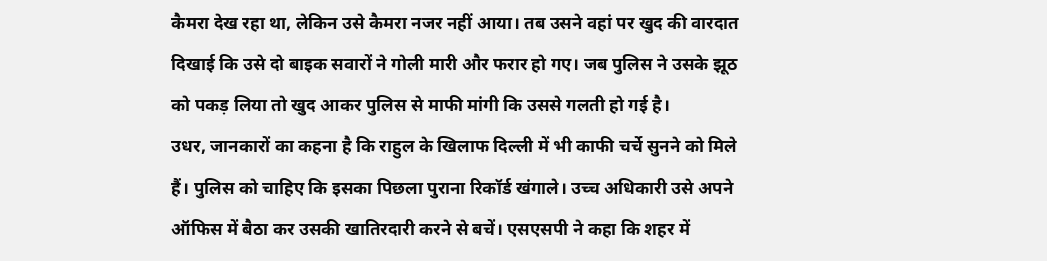कैमरा देख रहा था, लेकिन उसे कैमरा नजर नहीं आया। तब उसने वहां पर खुद की वारदात दिखाई कि उसे दो बाइक सवारों ने गोली मारी और फरार हो गए। जब पुलिस ने उसके झूठ को पकड़ लिया तो खुद आकर पुलिस से माफी मांगी कि उससे गलती हो गई है।
उधर, जानकारों का कहना है कि राहुल के खिलाफ दिल्ली में भी काफी चर्चे सुनने को मिले हैं। पुलिस को चाहिए कि इसका पिछला पुराना रिकॉर्ड खंगाले। उच्च अधिकारी उसे अपने ऑफिस में बैठा कर उसकी खातिरदारी करने से बचें। एसएसपी ने कहा कि शहर में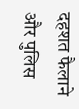दहशत फैलाने और पुलिस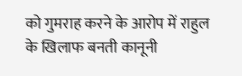को गुमराह करने के आरोप में राहुल के खिलाफ बनती कानूनी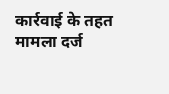कार्रवाई के तहत मामला दर्ज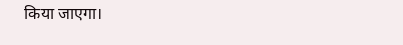किया जाएगा।